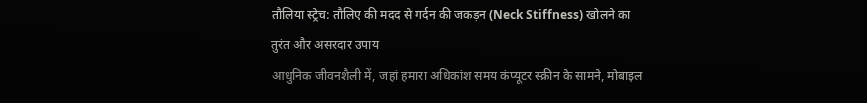तौलिया स्ट्रेच: तौलिए की मदद से गर्दन की जकड़न (Neck Stiffness) खोलने का तुरंत और असरदार उपाय
आधुनिक जीवनशैली में, जहां हमारा अधिकांश समय कंप्यूटर स्क्रीन के सामने, मोबाइल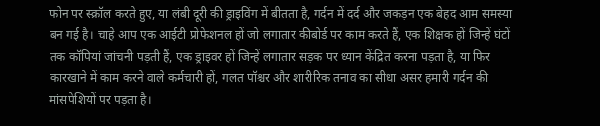फोन पर स्क्रॉल करते हुए, या लंबी दूरी की ड्राइविंग में बीतता है, गर्दन में दर्द और जकड़न एक बेहद आम समस्या बन गई है। चाहे आप एक आईटी प्रोफेशनल हों जो लगातार कीबोर्ड पर काम करते हैं, एक शिक्षक हों जिन्हें घंटों तक कॉपियां जांचनी पड़ती हैं, एक ड्राइवर हों जिन्हें लगातार सड़क पर ध्यान केंद्रित करना पड़ता है, या फिर कारखाने में काम करने वाले कर्मचारी हों, गलत पॉश्चर और शारीरिक तनाव का सीधा असर हमारी गर्दन की मांसपेशियों पर पड़ता है।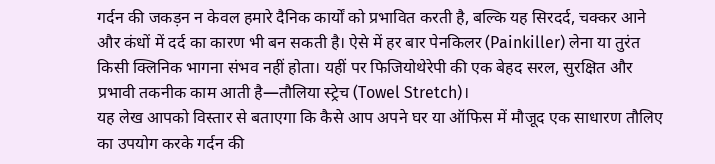गर्दन की जकड़न न केवल हमारे दैनिक कार्यों को प्रभावित करती है, बल्कि यह सिरदर्द, चक्कर आने और कंधों में दर्द का कारण भी बन सकती है। ऐसे में हर बार पेनकिलर (Painkiller) लेना या तुरंत किसी क्लिनिक भागना संभव नहीं होता। यहीं पर फिजियोथेरेपी की एक बेहद सरल, सुरक्षित और प्रभावी तकनीक काम आती है—तौलिया स्ट्रेच (Towel Stretch)।
यह लेख आपको विस्तार से बताएगा कि कैसे आप अपने घर या ऑफिस में मौजूद एक साधारण तौलिए का उपयोग करके गर्दन की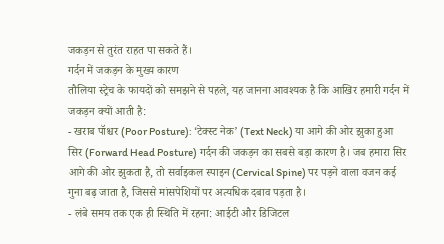जकड़न से तुरंत राहत पा सकते हैं।
गर्दन में जकड़न के मुख्य कारण
तौलिया स्ट्रेच के फायदों को समझने से पहले, यह जानना आवश्यक है कि आखिर हमारी गर्दन में जकड़न क्यों आती है:
- खराब पॉश्चर (Poor Posture): ‘टेक्स्ट नेक’ (Text Neck) या आगे की ओर झुका हुआ सिर (Forward Head Posture) गर्दन की जकड़न का सबसे बड़ा कारण है। जब हमारा सिर आगे की ओर झुकता है, तो सर्वाइकल स्पाइन (Cervical Spine) पर पड़ने वाला वजन कई गुना बढ़ जाता है, जिससे मांसपेशियों पर अत्यधिक दबाव पड़ता है।
- लंबे समय तक एक ही स्थिति में रहना: आईटी और डिजिटल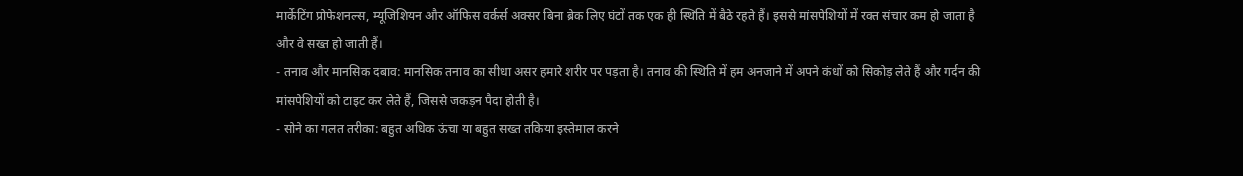मार्केटिंग प्रोफेशनल्स, म्यूजिशियन और ऑफिस वर्कर्स अक्सर बिना ब्रेक लिए घंटों तक एक ही स्थिति में बैठे रहते हैं। इससे मांसपेशियों में रक्त संचार कम हो जाता है और वे सख्त हो जाती हैं।
- तनाव और मानसिक दबाव: मानसिक तनाव का सीधा असर हमारे शरीर पर पड़ता है। तनाव की स्थिति में हम अनजाने में अपने कंधों को सिकोड़ लेते हैं और गर्दन की मांसपेशियों को टाइट कर लेते हैं, जिससे जकड़न पैदा होती है।
- सोने का गलत तरीका: बहुत अधिक ऊंचा या बहुत सख्त तकिया इस्तेमाल करने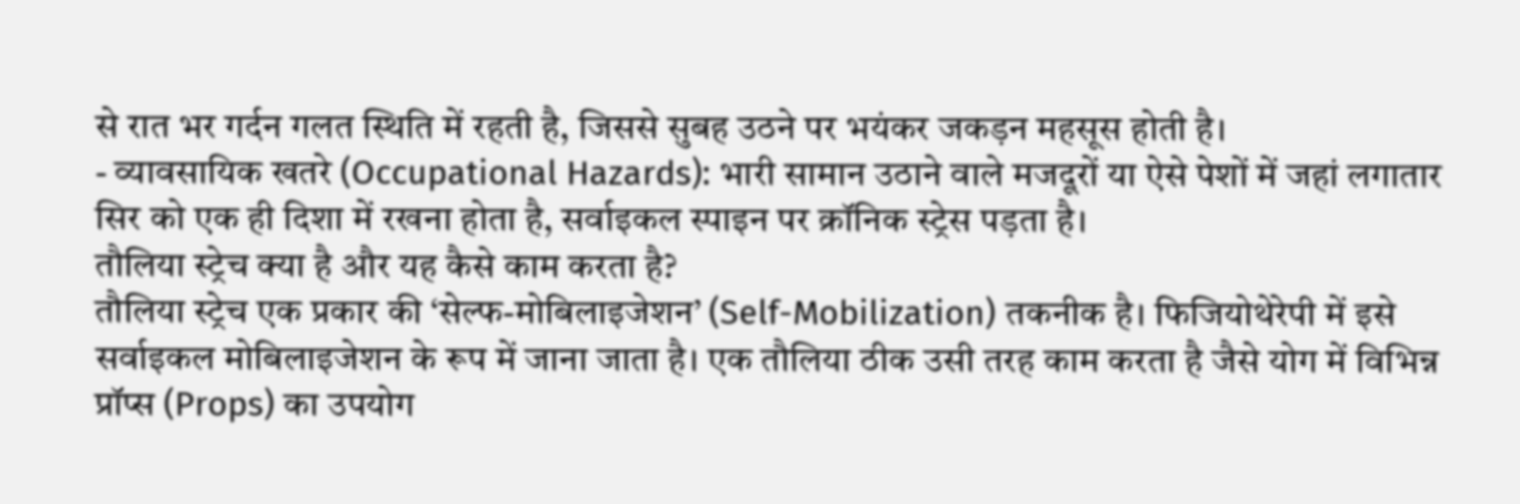से रात भर गर्दन गलत स्थिति में रहती है, जिससे सुबह उठने पर भयंकर जकड़न महसूस होती है।
- व्यावसायिक खतरे (Occupational Hazards): भारी सामान उठाने वाले मजदूरों या ऐसे पेशों में जहां लगातार सिर को एक ही दिशा में रखना होता है, सर्वाइकल स्पाइन पर क्रॉनिक स्ट्रेस पड़ता है।
तौलिया स्ट्रेच क्या है और यह कैसे काम करता है?
तौलिया स्ट्रेच एक प्रकार की ‘सेल्फ-मोबिलाइजेशन’ (Self-Mobilization) तकनीक है। फिजियोथेरेपी में इसे सर्वाइकल मोबिलाइजेशन के रूप में जाना जाता है। एक तौलिया ठीक उसी तरह काम करता है जैसे योग में विभिन्न प्रॉप्स (Props) का उपयोग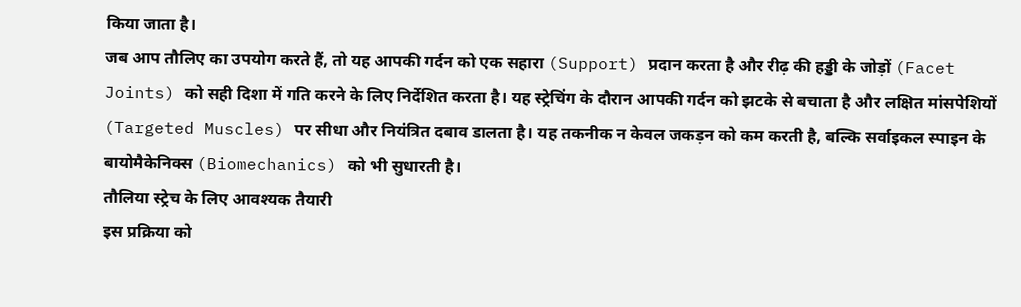किया जाता है।
जब आप तौलिए का उपयोग करते हैं, तो यह आपकी गर्दन को एक सहारा (Support) प्रदान करता है और रीढ़ की हड्डी के जोड़ों (Facet Joints) को सही दिशा में गति करने के लिए निर्देशित करता है। यह स्ट्रेचिंग के दौरान आपकी गर्दन को झटके से बचाता है और लक्षित मांसपेशियों (Targeted Muscles) पर सीधा और नियंत्रित दबाव डालता है। यह तकनीक न केवल जकड़न को कम करती है, बल्कि सर्वाइकल स्पाइन के बायोमैकेनिक्स (Biomechanics) को भी सुधारती है।
तौलिया स्ट्रेच के लिए आवश्यक तैयारी
इस प्रक्रिया को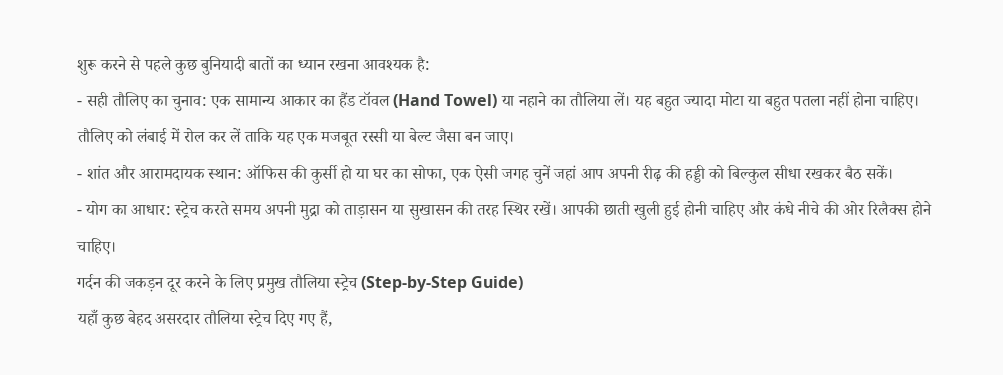शुरू करने से पहले कुछ बुनियादी बातों का ध्यान रखना आवश्यक है:
- सही तौलिए का चुनाव: एक सामान्य आकार का हैंड टॉवल (Hand Towel) या नहाने का तौलिया लें। यह बहुत ज्यादा मोटा या बहुत पतला नहीं होना चाहिए। तौलिए को लंबाई में रोल कर लें ताकि यह एक मजबूत रस्सी या बेल्ट जैसा बन जाए।
- शांत और आरामदायक स्थान: ऑफिस की कुर्सी हो या घर का सोफा, एक ऐसी जगह चुनें जहां आप अपनी रीढ़ की हड्डी को बिल्कुल सीधा रखकर बैठ सकें।
- योग का आधार: स्ट्रेच करते समय अपनी मुद्रा को ताड़ासन या सुखासन की तरह स्थिर रखें। आपकी छाती खुली हुई होनी चाहिए और कंधे नीचे की ओर रिलैक्स होने चाहिए।
गर्दन की जकड़न दूर करने के लिए प्रमुख तौलिया स्ट्रेच (Step-by-Step Guide)
यहाँ कुछ बेहद असरदार तौलिया स्ट्रेच दिए गए हैं,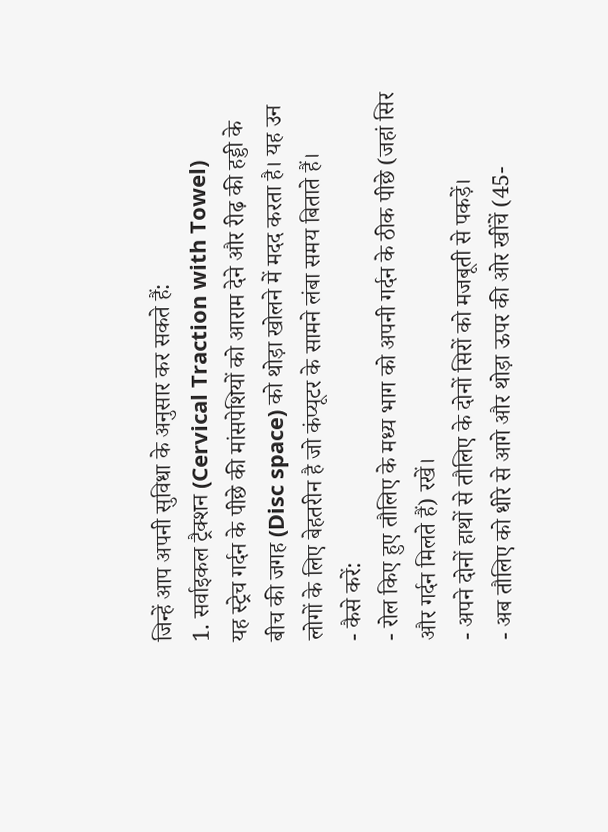जिन्हें आप अपनी सुविधा के अनुसार कर सकते हैं:
1. सर्वाइकल ट्रैक्शन (Cervical Traction with Towel)
यह स्ट्रेच गर्दन के पीछे की मांसपेशियों को आराम देने और रीढ़ की हड्डी के बीच की जगह (Disc space) को थोड़ा खोलने में मदद करता है। यह उन लोगों के लिए बेहतरीन है जो कंप्यूटर के सामने लंबा समय बिताते हैं।
- कैसे करें:
- रोल किए हुए तौलिए के मध्य भाग को अपनी गर्दन के ठीक पीछे (जहां सिर और गर्दन मिलते हैं) रखें।
- अपने दोनों हाथों से तौलिए के दोनों सिरों को मजबूती से पकड़ें।
- अब तौलिए को धीरे से आगे और थोड़ा ऊपर की ओर खींचें (45-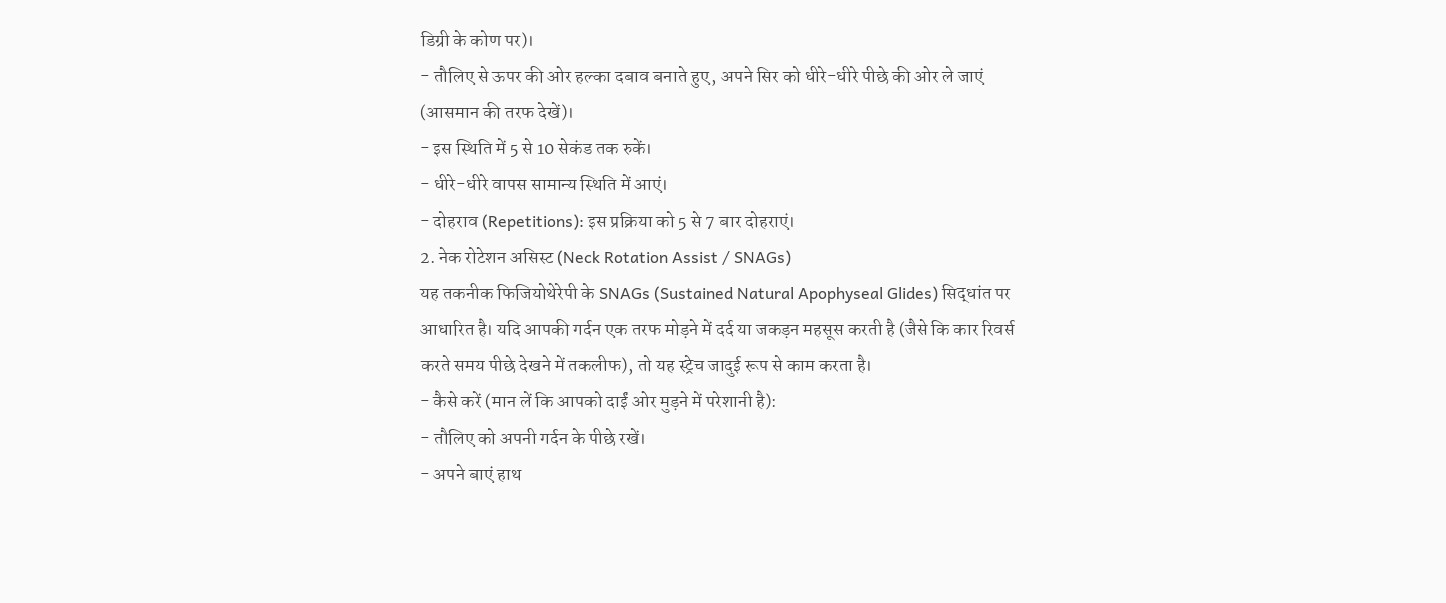डिग्री के कोण पर)।
- तौलिए से ऊपर की ओर हल्का दबाव बनाते हुए, अपने सिर को धीरे-धीरे पीछे की ओर ले जाएं (आसमान की तरफ देखें)।
- इस स्थिति में 5 से 10 सेकंड तक रुकें।
- धीरे-धीरे वापस सामान्य स्थिति में आएं।
- दोहराव (Repetitions): इस प्रक्रिया को 5 से 7 बार दोहराएं।
2. नेक रोटेशन असिस्ट (Neck Rotation Assist / SNAGs)
यह तकनीक फिजियोथेरेपी के SNAGs (Sustained Natural Apophyseal Glides) सिद्धांत पर आधारित है। यदि आपकी गर्दन एक तरफ मोड़ने में दर्द या जकड़न महसूस करती है (जैसे कि कार रिवर्स करते समय पीछे देखने में तकलीफ), तो यह स्ट्रेच जादुई रूप से काम करता है।
- कैसे करें (मान लें कि आपको दाईं ओर मुड़ने में परेशानी है):
- तौलिए को अपनी गर्दन के पीछे रखें।
- अपने बाएं हाथ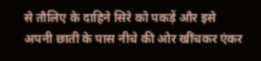से तौलिए के दाहिने सिरे को पकड़ें और इसे अपनी छाती के पास नीचे की ओर खींचकर एंकर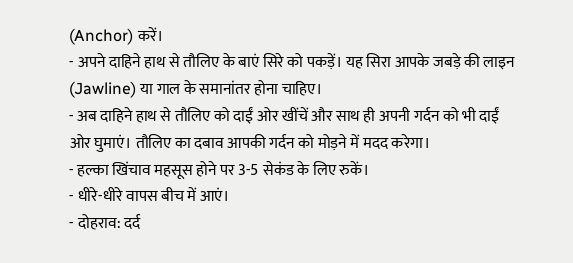(Anchor) करें।
- अपने दाहिने हाथ से तौलिए के बाएं सिरे को पकड़ें। यह सिरा आपके जबड़े की लाइन (Jawline) या गाल के समानांतर होना चाहिए।
- अब दाहिने हाथ से तौलिए को दाईं ओर खींचें और साथ ही अपनी गर्दन को भी दाईं ओर घुमाएं। तौलिए का दबाव आपकी गर्दन को मोड़ने में मदद करेगा।
- हल्का खिंचाव महसूस होने पर 3-5 सेकंड के लिए रुकें।
- धीरे-धीरे वापस बीच में आएं।
- दोहराव: दर्द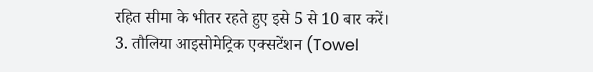रहित सीमा के भीतर रहते हुए इसे 5 से 10 बार करें।
3. तौलिया आइसोमेट्रिक एक्सटेंशन (Towel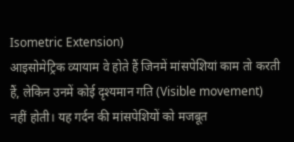Isometric Extension)
आइसोमेट्रिक व्यायाम वे होते हैं जिनमें मांसपेशियां काम तो करती हैं, लेकिन उनमें कोई दृश्यमान गति (Visible movement) नहीं होती। यह गर्दन की मांसपेशियों को मजबूत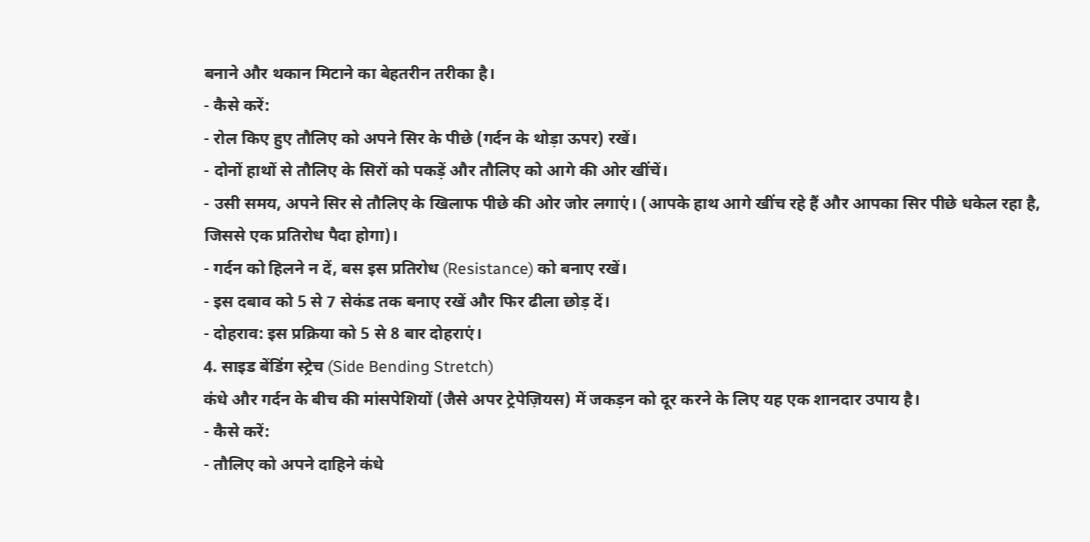बनाने और थकान मिटाने का बेहतरीन तरीका है।
- कैसे करें:
- रोल किए हुए तौलिए को अपने सिर के पीछे (गर्दन के थोड़ा ऊपर) रखें।
- दोनों हाथों से तौलिए के सिरों को पकड़ें और तौलिए को आगे की ओर खींचें।
- उसी समय, अपने सिर से तौलिए के खिलाफ पीछे की ओर जोर लगाएं। (आपके हाथ आगे खींच रहे हैं और आपका सिर पीछे धकेल रहा है, जिससे एक प्रतिरोध पैदा होगा)।
- गर्दन को हिलने न दें, बस इस प्रतिरोध (Resistance) को बनाए रखें।
- इस दबाव को 5 से 7 सेकंड तक बनाए रखें और फिर ढीला छोड़ दें।
- दोहराव: इस प्रक्रिया को 5 से 8 बार दोहराएं।
4. साइड बेंडिंग स्ट्रेच (Side Bending Stretch)
कंधे और गर्दन के बीच की मांसपेशियों (जैसे अपर ट्रेपेज़ियस) में जकड़न को दूर करने के लिए यह एक शानदार उपाय है।
- कैसे करें:
- तौलिए को अपने दाहिने कंधे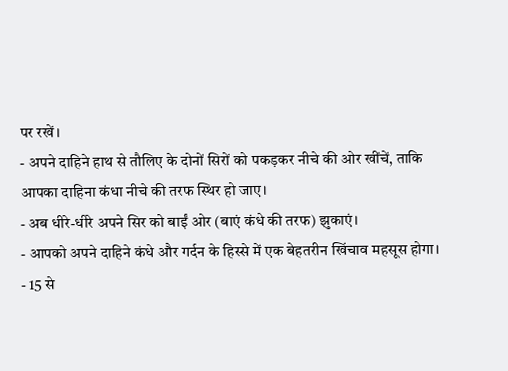पर रखें।
- अपने दाहिने हाथ से तौलिए के दोनों सिरों को पकड़कर नीचे की ओर खींचें, ताकि आपका दाहिना कंधा नीचे की तरफ स्थिर हो जाए।
- अब धीरे-धीरे अपने सिर को बाईं ओर (बाएं कंधे की तरफ) झुकाएं।
- आपको अपने दाहिने कंधे और गर्दन के हिस्से में एक बेहतरीन खिंचाव महसूस होगा।
- 15 से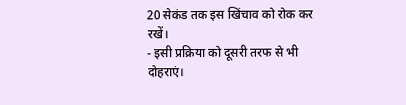20 सेकंड तक इस खिंचाव को रोक कर रखें।
- इसी प्रक्रिया को दूसरी तरफ से भी दोहराएं।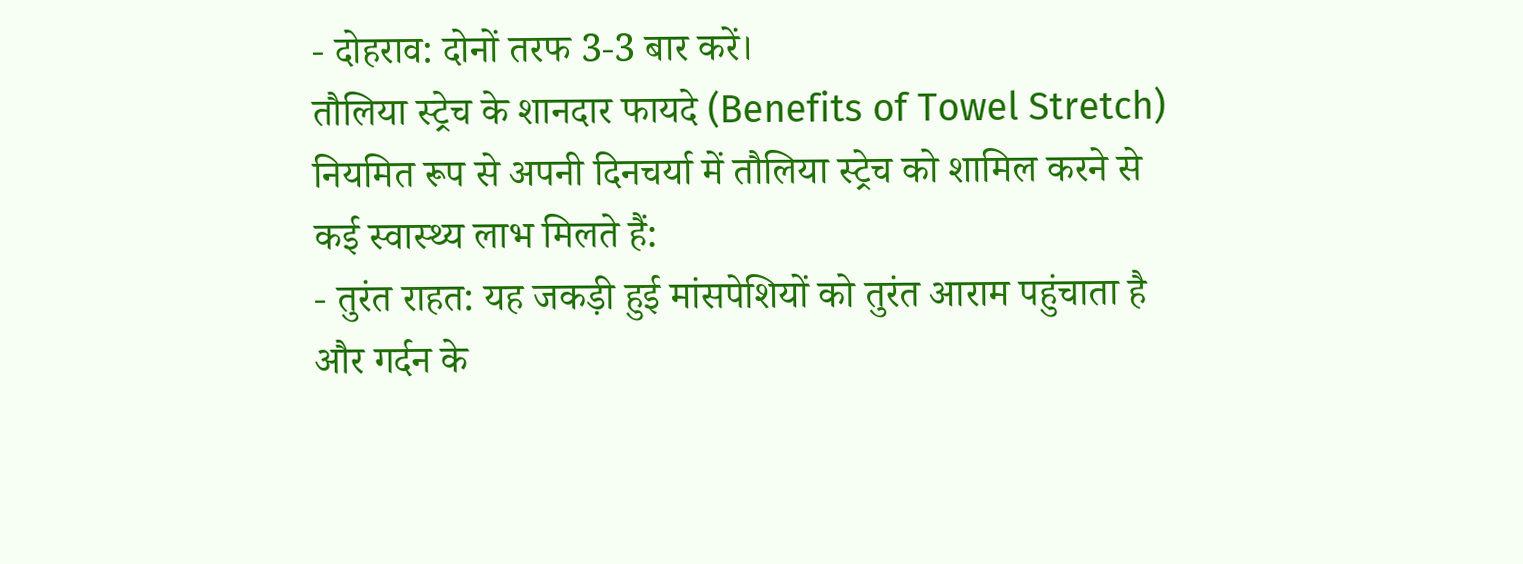- दोहराव: दोनों तरफ 3-3 बार करें।
तौलिया स्ट्रेच के शानदार फायदे (Benefits of Towel Stretch)
नियमित रूप से अपनी दिनचर्या में तौलिया स्ट्रेच को शामिल करने से कई स्वास्थ्य लाभ मिलते हैं:
- तुरंत राहत: यह जकड़ी हुई मांसपेशियों को तुरंत आराम पहुंचाता है और गर्दन के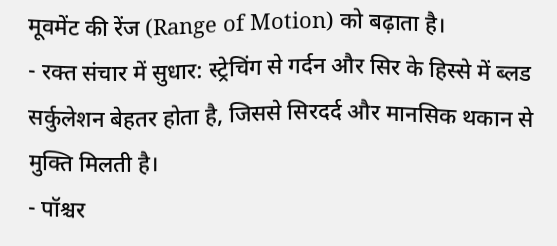मूवमेंट की रेंज (Range of Motion) को बढ़ाता है।
- रक्त संचार में सुधार: स्ट्रेचिंग से गर्दन और सिर के हिस्से में ब्लड सर्कुलेशन बेहतर होता है, जिससे सिरदर्द और मानसिक थकान से मुक्ति मिलती है।
- पॉश्चर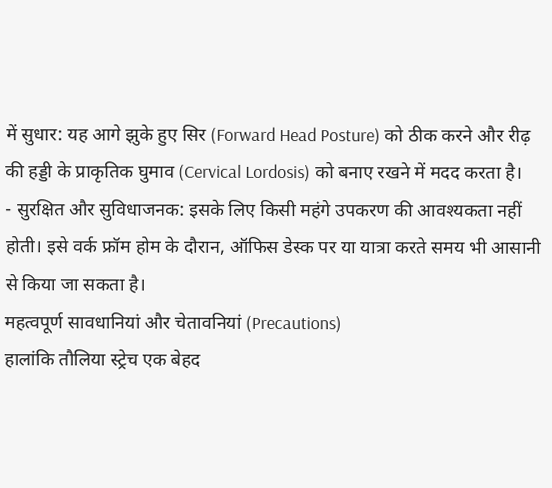में सुधार: यह आगे झुके हुए सिर (Forward Head Posture) को ठीक करने और रीढ़ की हड्डी के प्राकृतिक घुमाव (Cervical Lordosis) को बनाए रखने में मदद करता है।
- सुरक्षित और सुविधाजनक: इसके लिए किसी महंगे उपकरण की आवश्यकता नहीं होती। इसे वर्क फ्रॉम होम के दौरान, ऑफिस डेस्क पर या यात्रा करते समय भी आसानी से किया जा सकता है।
महत्वपूर्ण सावधानियां और चेतावनियां (Precautions)
हालांकि तौलिया स्ट्रेच एक बेहद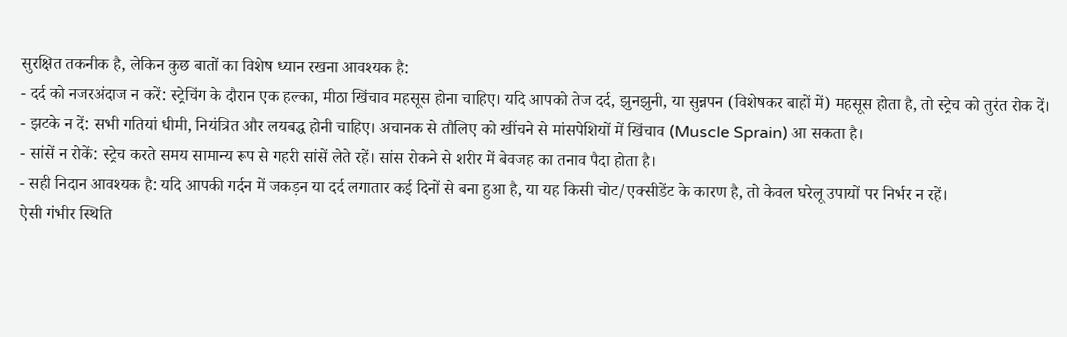सुरक्षित तकनीक है, लेकिन कुछ बातों का विशेष ध्यान रखना आवश्यक है:
- दर्द को नजरअंदाज न करें: स्ट्रेचिंग के दौरान एक हल्का, मीठा खिंचाव महसूस होना चाहिए। यदि आपको तेज दर्द, झुनझुनी, या सुन्नपन (विशेषकर बाहों में) महसूस होता है, तो स्ट्रेच को तुरंत रोक दें।
- झटके न दें: सभी गतियां धीमी, नियंत्रित और लयबद्ध होनी चाहिए। अचानक से तौलिए को खींचने से मांसपेशियों में खिंचाव (Muscle Sprain) आ सकता है।
- सांसें न रोकें: स्ट्रेच करते समय सामान्य रूप से गहरी सांसें लेते रहें। सांस रोकने से शरीर में बेवजह का तनाव पैदा होता है।
- सही निदान आवश्यक है: यदि आपकी गर्दन में जकड़न या दर्द लगातार कई दिनों से बना हुआ है, या यह किसी चोट/एक्सीडेंट के कारण है, तो केवल घरेलू उपायों पर निर्भर न रहें।
ऐसी गंभीर स्थिति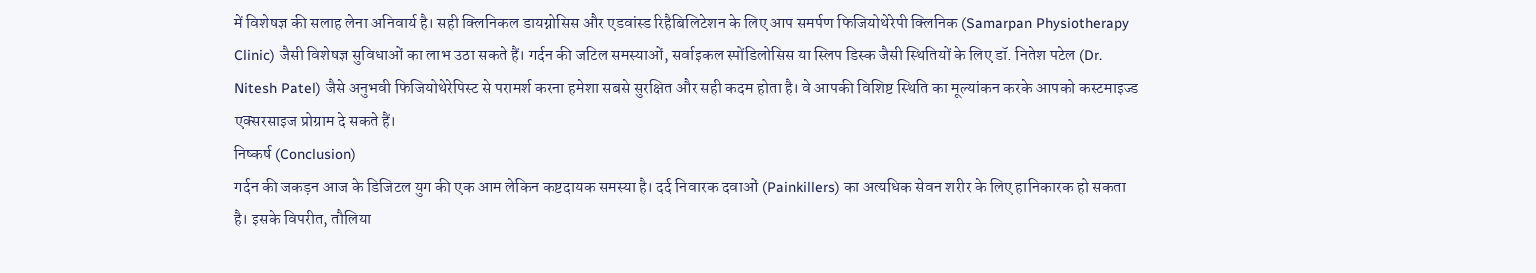में विशेषज्ञ की सलाह लेना अनिवार्य है। सही क्लिनिकल डायग्नोसिस और एडवांस्ड रिहैबिलिटेशन के लिए आप समर्पण फिजियोथेरेपी क्लिनिक (Samarpan Physiotherapy Clinic) जैसी विशेषज्ञ सुविधाओं का लाभ उठा सकते हैं। गर्दन की जटिल समस्याओं, सर्वाइकल स्पोंडिलोसिस या स्लिप डिस्क जैसी स्थितियों के लिए डॉ. नितेश पटेल (Dr. Nitesh Patel) जैसे अनुभवी फिजियोथेरेपिस्ट से परामर्श करना हमेशा सबसे सुरक्षित और सही कदम होता है। वे आपकी विशिष्ट स्थिति का मूल्यांकन करके आपको कस्टमाइज्ड एक्सरसाइज प्रोग्राम दे सकते हैं।
निष्कर्ष (Conclusion)
गर्दन की जकड़न आज के डिजिटल युग की एक आम लेकिन कष्टदायक समस्या है। दर्द निवारक दवाओं (Painkillers) का अत्यधिक सेवन शरीर के लिए हानिकारक हो सकता है। इसके विपरीत, तौलिया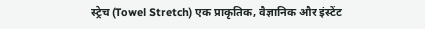स्ट्रेच (Towel Stretch) एक प्राकृतिक, वैज्ञानिक और इंस्टेंट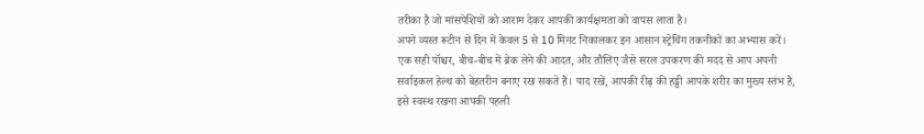तरीका है जो मांसपेशियों को आराम देकर आपकी कार्यक्षमता को वापस लाता है।
अपने व्यस्त रूटीन से दिन में केवल 5 से 10 मिनट निकालकर इन आसान स्ट्रेचिंग तकनीकों का अभ्यास करें। एक सही पॉश्चर, बीच-बीच में ब्रेक लेने की आदत, और तौलिए जैसे सरल उपकरण की मदद से आप अपनी सर्वाइकल हेल्थ को बेहतरीन बनाए रख सकते हैं। याद रखें, आपकी रीढ़ की हड्डी आपके शरीर का मुख्य स्तंभ है, इसे स्वस्थ रखना आपकी पहली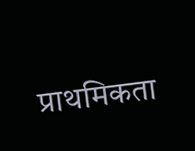प्राथमिकता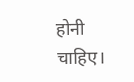होनी चाहिए।